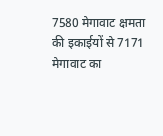7580 मेगावाट क्षमता की इकाईयों से 7171 मेगावाट का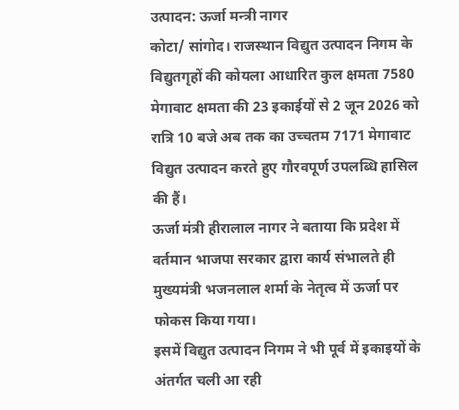उत्पादन: ऊर्जा मन्त्री नागर
कोटा/ सांगोद। राजस्थान विद्युत उत्पादन निगम के विद्युतगृहों की कोयला आधारित कुल क्षमता 7580 मेगावाट क्षमता की 23 इकाईयों से 2 जून 2026 को रात्रि 10 बजे अब तक का उच्चतम 7171 मेगावाट विद्युत उत्पादन करते हुए गौरवपूर्ण उपलब्धि हासिल की हैं।
ऊर्जा मंत्री हीरालाल नागर ने बताया कि प्रदेश में वर्तमान भाजपा सरकार द्वारा कार्य संभालते ही मुख्यमंत्री भजनलाल शर्मा के नेतृत्व में ऊर्जा पर फोकस किया गया।
इसमें विद्युत उत्पादन निगम ने भी पूर्व में इकाइयों के अंतर्गत चली आ रही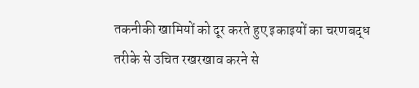तकनीकी खामियों को दूर करते हुए इकाइयों का चरणबद्ध तरीके से उचित रखरखाव करने से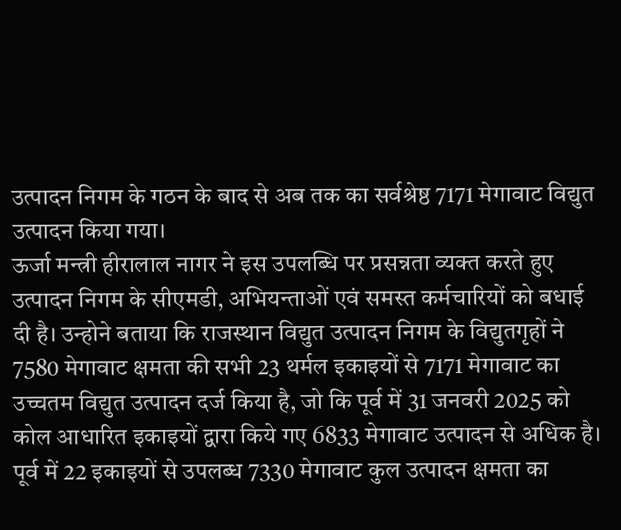उत्पादन निगम के गठन के बाद से अब तक का सर्वश्रेष्ठ 7171 मेगावाट विद्युत उत्पादन किया गया।
ऊर्जा मन्त्री हीरालाल नागर ने इस उपलब्धि पर प्रसन्नता व्यक्त करते हुए उत्पादन निगम के सीएमडी, अभियन्ताओं एवं समस्त कर्मचारियों को बधाई दी है। उन्होने बताया कि राजस्थान विद्युत उत्पादन निगम के विद्युतगृहों ने 7580 मेगावाट क्षमता की सभी 23 थर्मल इकाइयों से 7171 मेगावाट का उच्चतम विद्युत उत्पादन दर्ज किया है, जो कि पूर्व में 31 जनवरी 2025 को कोल आधारित इकाइयों द्वारा किये गए 6833 मेगावाट उत्पादन से अधिक है।
पूर्व में 22 इकाइयों से उपलब्ध 7330 मेगावाट कुल उत्पादन क्षमता का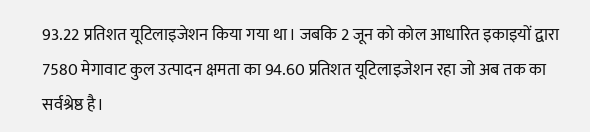93.22 प्रतिशत यूटिलाइजेशन किया गया था। जबकि 2 जून को कोल आधारित इकाइयों द्वारा 7580 मेगावाट कुल उत्पादन क्षमता का 94.60 प्रतिशत यूटिलाइजेशन रहा जो अब तक का सर्वश्रेष्ठ है।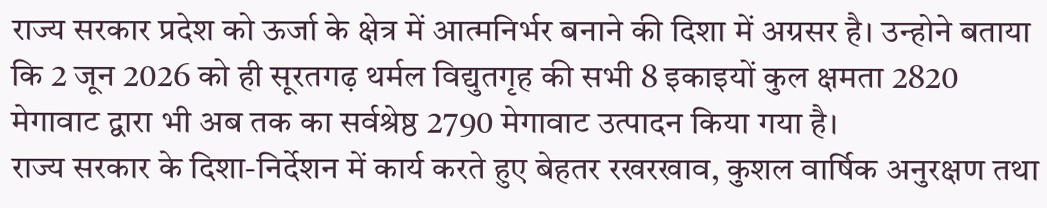राज्य सरकार प्रदेश को ऊर्जा के क्षेत्र में आत्मनिर्भर बनाने की दिशा में अग्रसर है। उन्होने बताया कि 2 जून 2026 को ही सूरतगढ़ थर्मल विद्युतगृह की सभी 8 इकाइयों कुल क्षमता 2820 मेगावाट द्वारा भी अब तक का सर्वश्रेष्ठ 2790 मेगावाट उत्पादन किया गया है।
राज्य सरकार के दिशा-निर्देशन में कार्य करते हुए बेहतर रखरखाव, कुशल वार्षिक अनुरक्षण तथा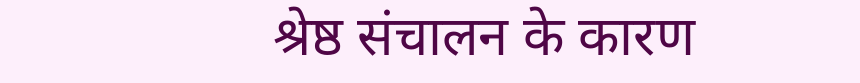श्रेष्ठ संचालन के कारण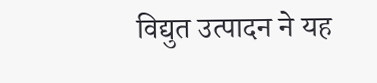विद्युत उत्पादन ने यह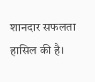शानदार सफलता हासिल की है।